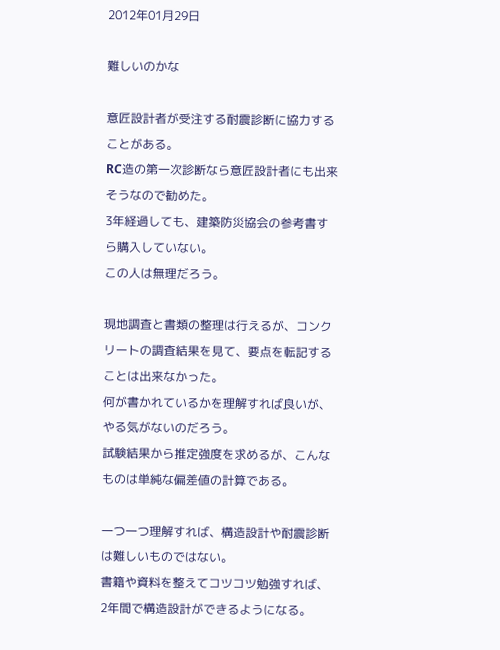2012年01月29日

難しいのかな

意匠設計者が受注する耐震診断に協力することがある。
RC造の第一次診断なら意匠設計者にも出来そうなので勧めた。
3年経過しても、建築防災協会の参考書すら購入していない。
この人は無理だろう。

現地調査と書類の整理は行えるが、コンクリートの調査結果を見て、要点を転記することは出来なかった。
何が書かれているかを理解すれば良いが、やる気がないのだろう。
試験結果から推定強度を求めるが、こんなものは単純な偏差値の計算である。

一つ一つ理解すれば、構造設計や耐震診断は難しいものではない。
書籍や資料を整えてコツコツ勉強すれば、2年間で構造設計ができるようになる。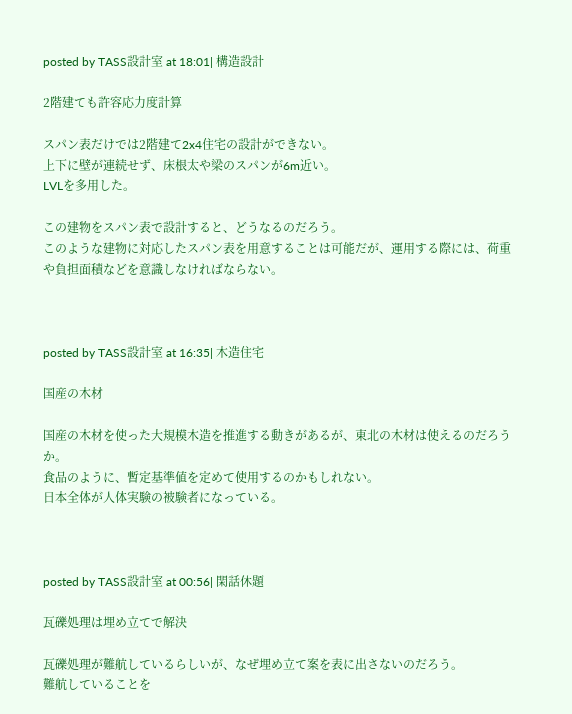posted by TASS設計室 at 18:01| 構造設計

2階建ても許容応力度計算

スパン表だけでは2階建て2x4住宅の設計ができない。
上下に壁が連続せず、床根太や梁のスパンが6m近い。
LVLを多用した。

この建物をスパン表で設計すると、どうなるのだろう。
このような建物に対応したスパン表を用意することは可能だが、運用する際には、荷重や負担面積などを意識しなければならない。



posted by TASS設計室 at 16:35| 木造住宅

国産の木材

国産の木材を使った大規模木造を推進する動きがあるが、東北の木材は使えるのだろうか。
食品のように、暫定基準値を定めて使用するのかもしれない。
日本全体が人体実験の被験者になっている。



posted by TASS設計室 at 00:56| 閑話休題

瓦礫処理は埋め立てで解決

瓦礫処理が難航しているらしいが、なぜ埋め立て案を表に出さないのだろう。
難航していることを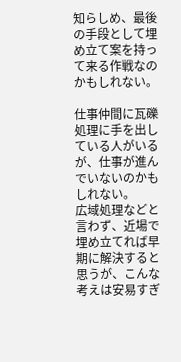知らしめ、最後の手段として埋め立て案を持って来る作戦なのかもしれない。

仕事仲間に瓦礫処理に手を出している人がいるが、仕事が進んでいないのかもしれない。
広域処理などと言わず、近場で埋め立てれば早期に解決すると思うが、こんな考えは安易すぎ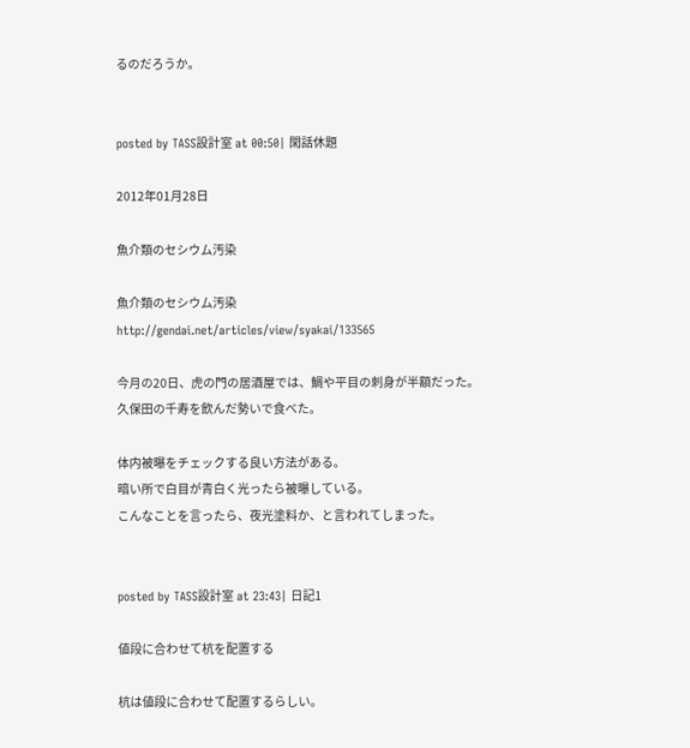るのだろうか。


posted by TASS設計室 at 00:50| 閑話休題

2012年01月28日

魚介類のセシウム汚染

魚介類のセシウム汚染
http://gendai.net/articles/view/syakai/133565

今月の20日、虎の門の居酒屋では、鯛や平目の刺身が半額だった。
久保田の千寿を飲んだ勢いで食べた。

体内被曝をチェックする良い方法がある。
暗い所で白目が青白く光ったら被曝している。
こんなことを言ったら、夜光塗料か、と言われてしまった。


posted by TASS設計室 at 23:43| 日記1

値段に合わせて杭を配置する

杭は値段に合わせて配置するらしい。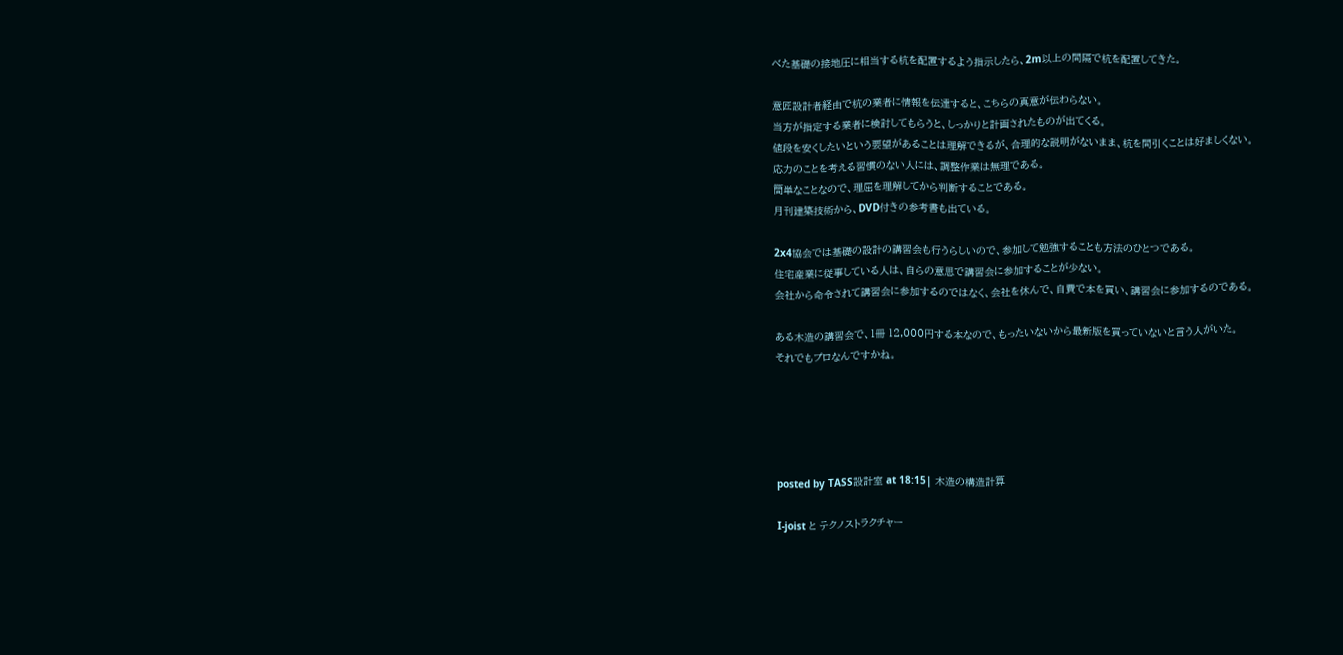べた基礎の接地圧に相当する杭を配置するよう指示したら、2m以上の間隔で杭を配置してきた。

意匠設計者経由で杭の業者に情報を伝達すると、こちらの真意が伝わらない。
当方が指定する業者に検討してもらうと、しっかりと計画されたものが出てくる。
値段を安くしたいという要望があることは理解できるが、合理的な説明がないまま、杭を間引くことは好ましくない。
応力のことを考える習慣のない人には、調整作業は無理である。
簡単なことなので、理屈を理解してから判断することである。
月刊建築技術から、DVD付きの参考書も出ている。

2x4協会では基礎の設計の講習会も行うらしいので、参加して勉強することも方法のひとつである。
住宅産業に従事している人は、自らの意思で講習会に参加することが少ない。
会社から命令されて講習会に参加するのではなく、会社を休んで、自費で本を買い、講習会に参加するのである。

ある木造の講習会で、1冊 12,000円する本なので、もったいないから最新版を買っていないと言う人がいた。
それでもプロなんですかね。





posted by TASS設計室 at 18:15| 木造の構造計算

I-joist と テクノストラクチャー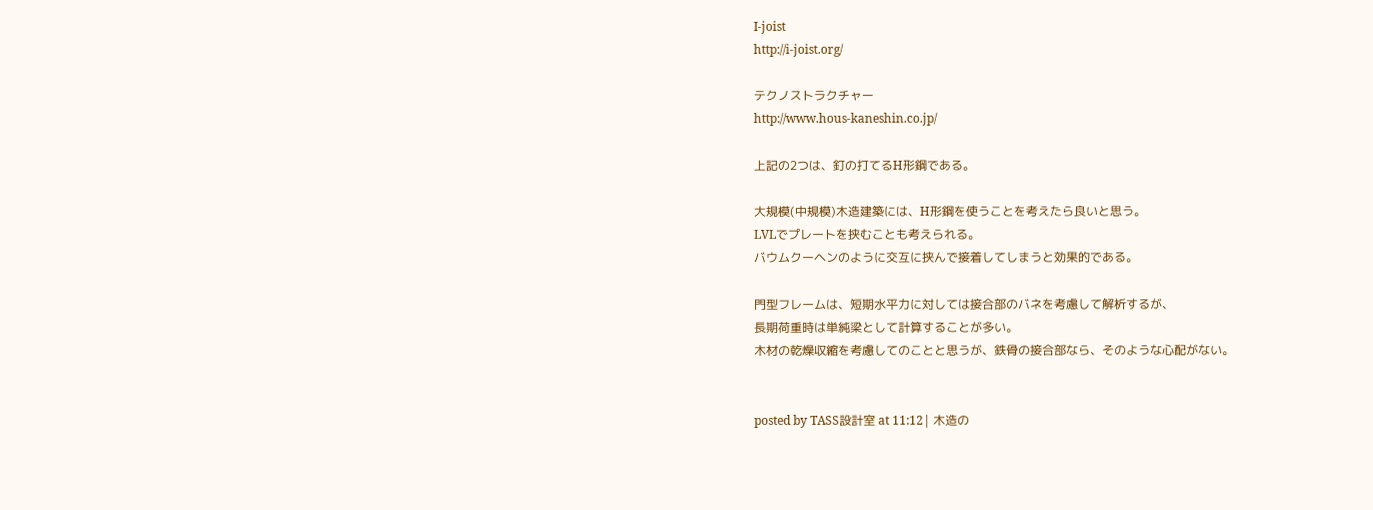I-joist
http://i-joist.org/

テクノストラクチャー
http://www.hous-kaneshin.co.jp/

上記の2つは、釘の打てるH形鋼である。

大規模(中規模)木造建築には、H形鋼を使うことを考えたら良いと思う。
LVLでプレートを挟むことも考えられる。
バウムクーヘンのように交互に挟んで接着してしまうと効果的である。

門型フレームは、短期水平力に対しては接合部のバネを考慮して解析するが、
長期荷重時は単純梁として計算することが多い。
木材の乾燥収縮を考慮してのことと思うが、鉄骨の接合部なら、そのような心配がない。


posted by TASS設計室 at 11:12| 木造の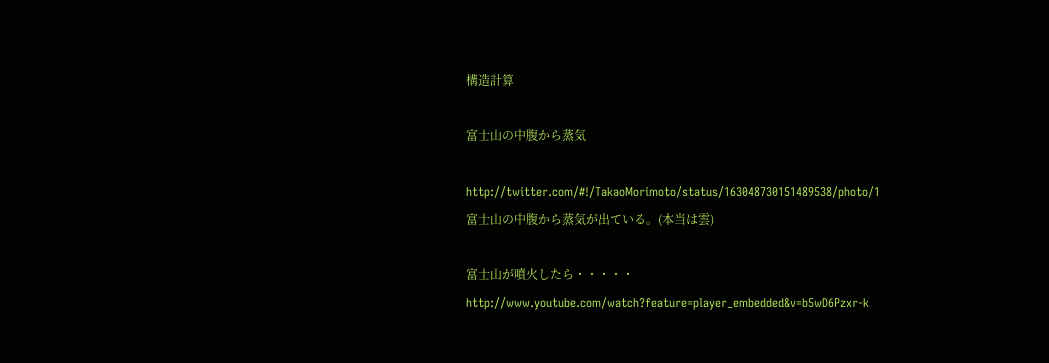構造計算

富士山の中腹から蒸気

http://twitter.com/#!/TakaoMorimoto/status/163048730151489538/photo/1
富士山の中腹から蒸気が出ている。(本当は雲)

富士山が噴火したら・・・・・
http://www.youtube.com/watch?feature=player_embedded&v=b5wD6Pzxr-k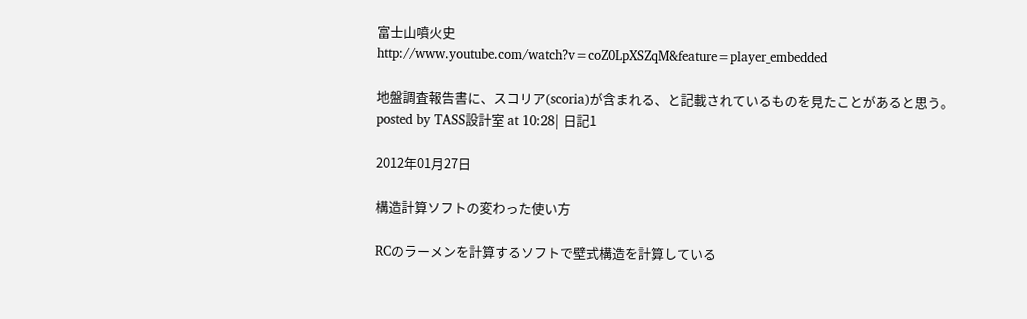富士山噴火史
http://www.youtube.com/watch?v=coZ0LpXSZqM&feature=player_embedded

地盤調査報告書に、スコリア(scoria)が含まれる、と記載されているものを見たことがあると思う。
posted by TASS設計室 at 10:28| 日記1

2012年01月27日

構造計算ソフトの変わった使い方

RCのラーメンを計算するソフトで壁式構造を計算している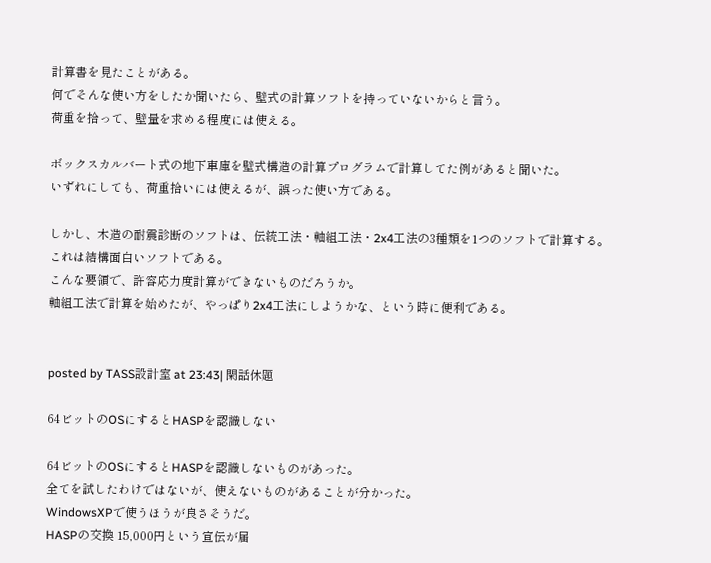計算書を見たことがある。
何でそんな使い方をしたか聞いたら、壁式の計算ソフトを持っていないからと言う。
荷重を拾って、壁量を求める程度には使える。

ボックスカルバート式の地下車庫を壁式構造の計算プログラムで計算してた例があると聞いた。
いずれにしても、荷重拾いには使えるが、誤った使い方である。

しかし、木造の耐震診断のソフトは、伝統工法・軸組工法・2x4工法の3種類を1つのソフトで計算する。
これは結構面白いソフトである。
こんな要領で、許容応力度計算ができないものだろうか。
軸組工法で計算を始めたが、やっぱり2x4工法にしようかな、という時に便利である。


posted by TASS設計室 at 23:43| 閑話休題

64ビットのOSにするとHASPを認識しない

64ビットのOSにするとHASPを認識しないものがあった。
全てを試したわけではないが、使えないものがあることが分かった。
WindowsXPで使うほうが良さそうだ。
HASPの交換 15,000円という宣伝が届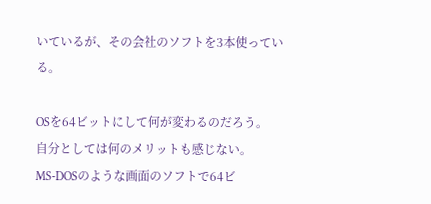いているが、その会社のソフトを3本使っている。

OSを64ビットにして何が変わるのだろう。
自分としては何のメリットも感じない。
MS-DOSのような画面のソフトで64ビ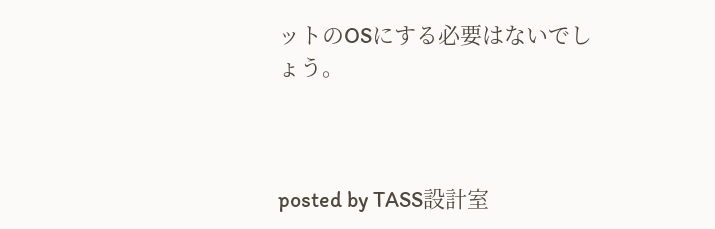ットのOSにする必要はないでしょう。



posted by TASS設計室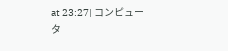at 23:27| コンピュータ